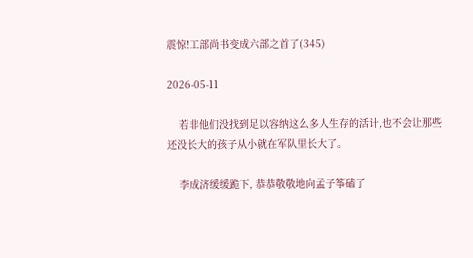震惊!工部尚书变成六部之首了(345)

2026-05-11

    若非他们没找到足以容纳这么多人生存的活计,也不会让那些还没长大的孩子从小就在军队里长大了。

    李成济缓缓跪下, 恭恭敬敬地向孟子筝磕了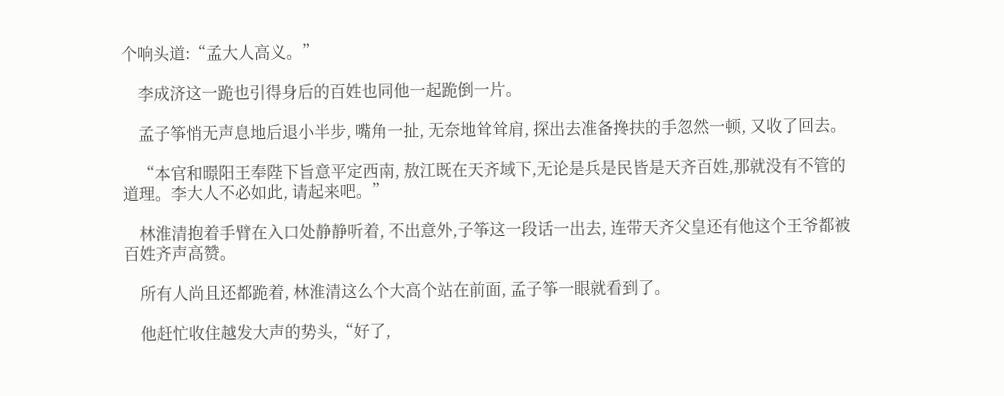个响头道:“孟大人高义。”

    李成济这一跪也引得身后的百姓也同他一起跪倒一片。

    孟子筝悄无声息地后退小半步, 嘴角一扯, 无奈地耸耸肩, 探出去准备搀扶的手忽然一顿, 又收了回去。

    “本官和暻阳王奉陛下旨意平定西南, 敖江既在天齐域下,无论是兵是民皆是天齐百姓,那就没有不管的道理。李大人不必如此, 请起来吧。”

    林淮清抱着手臂在入口处静静听着, 不出意外,子筝这一段话一出去, 连带天齐父皇还有他这个王爷都被百姓齐声高赞。

    所有人尚且还都跪着, 林淮清这么个大高个站在前面, 孟子筝一眼就看到了。

    他赶忙收住越发大声的势头,“好了,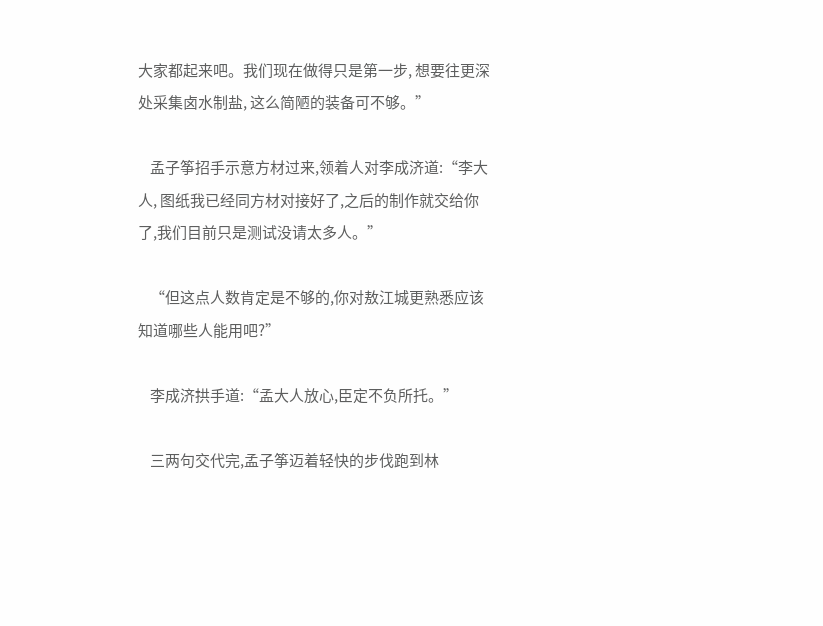大家都起来吧。我们现在做得只是第一步, 想要往更深处采集卤水制盐, 这么简陋的装备可不够。”

    孟子筝招手示意方材过来,领着人对李成济道:“李大人, 图纸我已经同方材对接好了,之后的制作就交给你了,我们目前只是测试没请太多人。”

    “但这点人数肯定是不够的,你对敖江城更熟悉应该知道哪些人能用吧?”

    李成济拱手道:“孟大人放心,臣定不负所托。”

    三两句交代完,孟子筝迈着轻快的步伐跑到林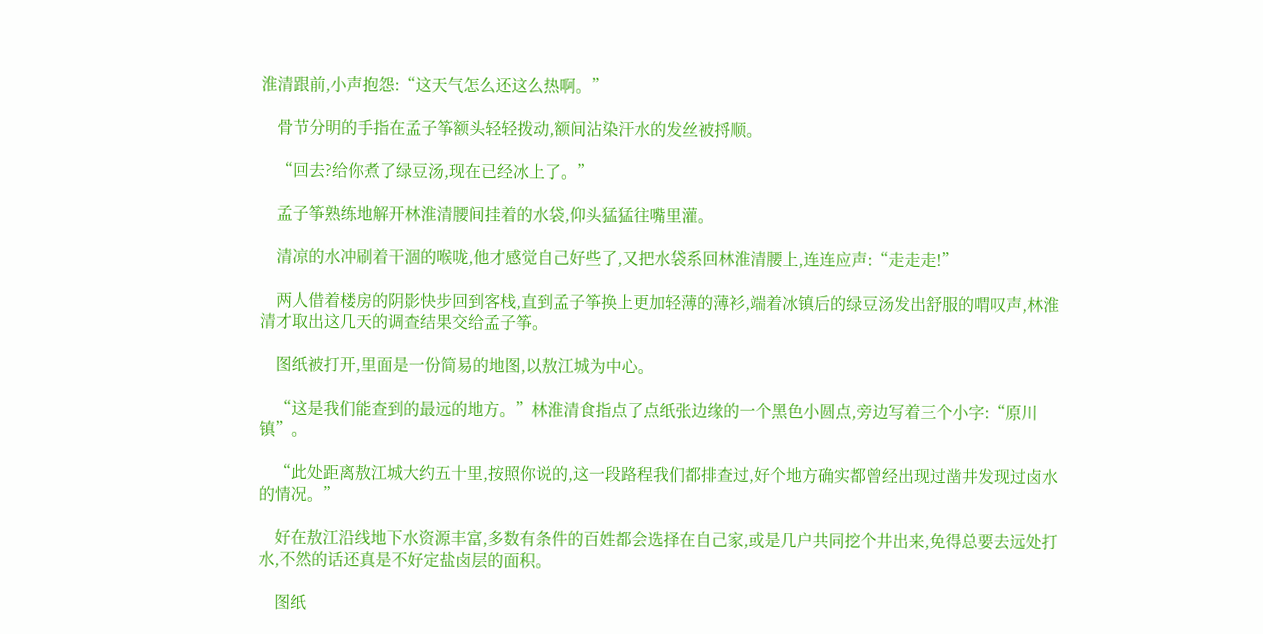淮清跟前,小声抱怨:“这天气怎么还这么热啊。”

    骨节分明的手指在孟子筝额头轻轻拨动,额间沾染汗水的发丝被捋顺。

    “回去?给你煮了绿豆汤,现在已经冰上了。”

    孟子筝熟练地解开林淮清腰间挂着的水袋,仰头猛猛往嘴里灌。

    清凉的水冲刷着干涸的喉咙,他才感觉自己好些了,又把水袋系回林淮清腰上,连连应声:“走走走!”

    两人借着楼房的阴影快步回到客栈,直到孟子筝换上更加轻薄的薄衫,端着冰镇后的绿豆汤发出舒服的喟叹声,林淮清才取出这几天的调查结果交给孟子筝。

    图纸被打开,里面是一份简易的地图,以敖江城为中心。

    “这是我们能查到的最远的地方。”林淮清食指点了点纸张边缘的一个黑色小圆点,旁边写着三个小字:“原川镇”。

    “此处距离敖江城大约五十里,按照你说的,这一段路程我们都排查过,好个地方确实都曾经出现过凿井发现过卤水的情况。”

    好在敖江沿线地下水资源丰富,多数有条件的百姓都会选择在自己家,或是几户共同挖个井出来,免得总要去远处打水,不然的话还真是不好定盐卤层的面积。

    图纸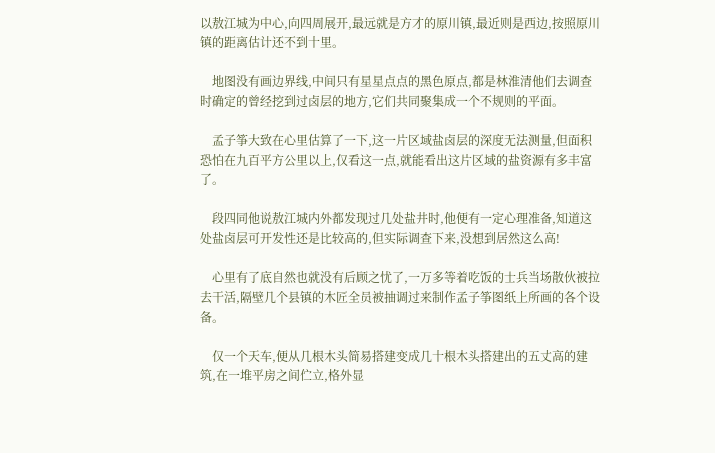以敖江城为中心,向四周展开,最远就是方才的原川镇,最近则是西边,按照原川镇的距离估计还不到十里。

    地图没有画边界线,中间只有星星点点的黑色原点,都是林淮清他们去调查时确定的曾经挖到过卤层的地方,它们共同聚集成一个不规则的平面。

    孟子筝大致在心里估算了一下,这一片区域盐卤层的深度无法测量,但面积恐怕在九百平方公里以上,仅看这一点,就能看出这片区域的盐资源有多丰富了。

    段四同他说敖江城内外都发现过几处盐井时,他便有一定心理准备,知道这处盐卤层可开发性还是比较高的,但实际调查下来,没想到居然这么高!

    心里有了底自然也就没有后顾之忧了,一万多等着吃饭的士兵当场散伙被拉去干活,隔壁几个县镇的木匠全员被抽调过来制作孟子筝图纸上所画的各个设备。

    仅一个天车,便从几根木头简易搭建变成几十根木头搭建出的五丈高的建筑,在一堆平房之间伫立,格外显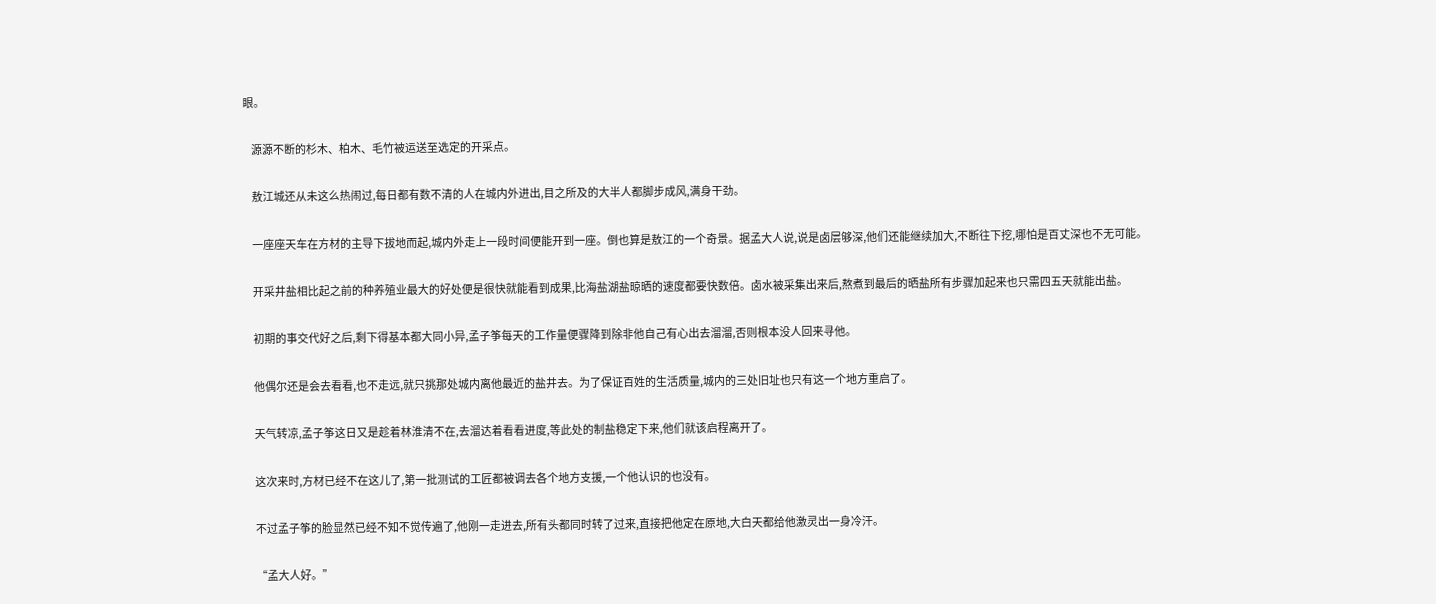眼。

    源源不断的杉木、柏木、毛竹被运送至选定的开采点。

    敖江城还从未这么热闹过,每日都有数不清的人在城内外进出,目之所及的大半人都脚步成风,满身干劲。

    一座座天车在方材的主导下拔地而起,城内外走上一段时间便能开到一座。倒也算是敖江的一个奇景。据孟大人说,说是卤层够深,他们还能继续加大,不断往下挖,哪怕是百丈深也不无可能。

    开采井盐相比起之前的种养殖业最大的好处便是很快就能看到成果,比海盐湖盐晾晒的速度都要快数倍。卤水被采集出来后,熬煮到最后的晒盐所有步骤加起来也只需四五天就能出盐。

    初期的事交代好之后,剩下得基本都大同小异,孟子筝每天的工作量便骤降到除非他自己有心出去溜溜,否则根本没人回来寻他。

    他偶尔还是会去看看,也不走远,就只挑那处城内离他最近的盐井去。为了保证百姓的生活质量,城内的三处旧址也只有这一个地方重启了。

    天气转凉,孟子筝这日又是趁着林淮清不在,去溜达着看看进度,等此处的制盐稳定下来,他们就该启程离开了。

    这次来时,方材已经不在这儿了,第一批测试的工匠都被调去各个地方支援,一个他认识的也没有。

    不过孟子筝的脸显然已经不知不觉传遍了,他刚一走进去,所有头都同时转了过来,直接把他定在原地,大白天都给他激灵出一身冷汗。

    “孟大人好。”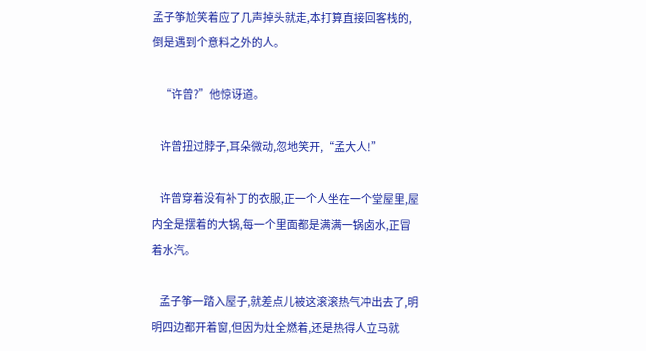孟子筝尬笑着应了几声掉头就走,本打算直接回客栈的,倒是遇到个意料之外的人。

    “许曾?”他惊讶道。

    许曾扭过脖子,耳朵微动,忽地笑开,“孟大人!”

    许曾穿着没有补丁的衣服,正一个人坐在一个堂屋里,屋内全是摆着的大锅,每一个里面都是满满一锅卤水,正冒着水汽。

    孟子筝一踏入屋子,就差点儿被这滚滚热气冲出去了,明明四边都开着窗,但因为灶全燃着,还是热得人立马就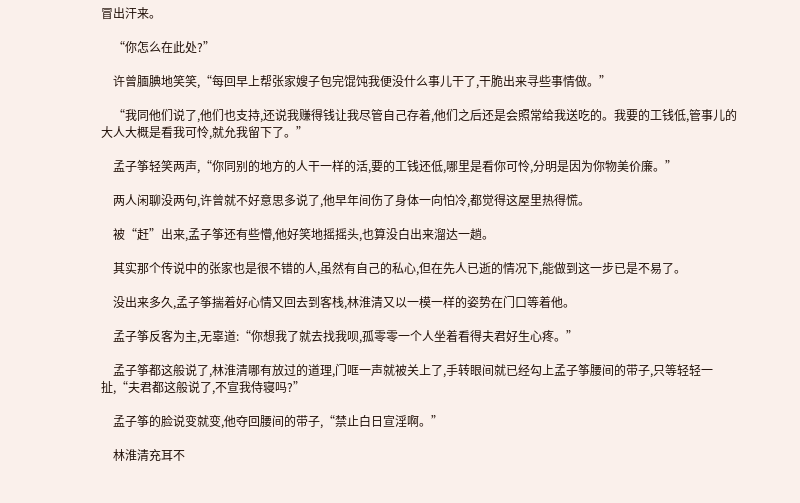冒出汗来。

    “你怎么在此处?”

    许曾腼腆地笑笑,“每回早上帮张家嫂子包完馄饨我便没什么事儿干了,干脆出来寻些事情做。”

    “我同他们说了,他们也支持,还说我赚得钱让我尽管自己存着,他们之后还是会照常给我送吃的。我要的工钱低,管事儿的大人大概是看我可怜,就允我留下了。”

    孟子筝轻笑两声,“你同别的地方的人干一样的活,要的工钱还低,哪里是看你可怜,分明是因为你物美价廉。”

    两人闲聊没两句,许曾就不好意思多说了,他早年间伤了身体一向怕冷,都觉得这屋里热得慌。

    被“赶”出来,孟子筝还有些懵,他好笑地摇摇头,也算没白出来溜达一趟。

    其实那个传说中的张家也是很不错的人,虽然有自己的私心,但在先人已逝的情况下,能做到这一步已是不易了。

    没出来多久,孟子筝揣着好心情又回去到客栈,林淮清又以一模一样的姿势在门口等着他。

    孟子筝反客为主,无辜道:“你想我了就去找我呗,孤零零一个人坐着看得夫君好生心疼。”

    孟子筝都这般说了,林淮清哪有放过的道理,门哐一声就被关上了,手转眼间就已经勾上孟子筝腰间的带子,只等轻轻一扯,“夫君都这般说了,不宣我侍寝吗?”

    孟子筝的脸说变就变,他夺回腰间的带子,“禁止白日宣淫啊。”

    林淮清充耳不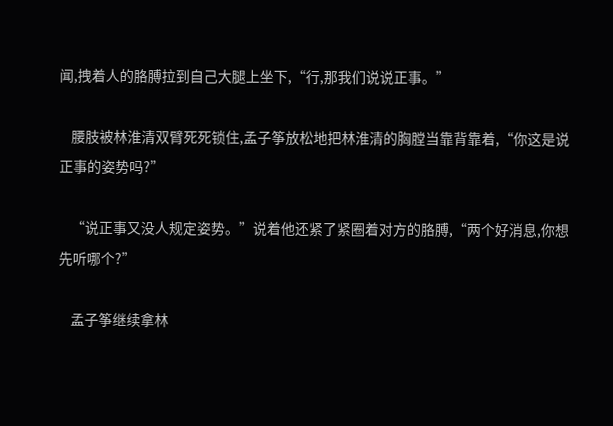闻,拽着人的胳膊拉到自己大腿上坐下,“行,那我们说说正事。”

    腰肢被林淮清双臂死死锁住,孟子筝放松地把林淮清的胸膛当靠背靠着,“你这是说正事的姿势吗?”

    “说正事又没人规定姿势。”说着他还紧了紧圈着对方的胳膊,“两个好消息,你想先听哪个?”

    孟子筝继续拿林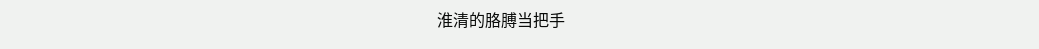淮清的胳膊当把手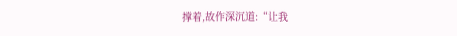撑着,故作深沉道:“让我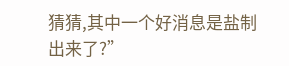猜猜,其中一个好消息是盐制出来了?”